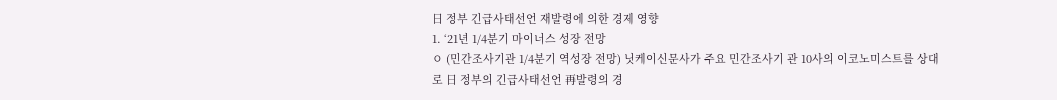日 정부 긴급사태선언 재발령에 의한 경제 영향
1. ‘21년 1/4분기 마이너스 성장 전망
ㅇ (민간조사기관 1/4분기 역성장 전망) 닛케이신문사가 주요 민간조사기 관 10사의 이코노미스트를 상대로 日 정부의 긴급사태선언 再발령의 경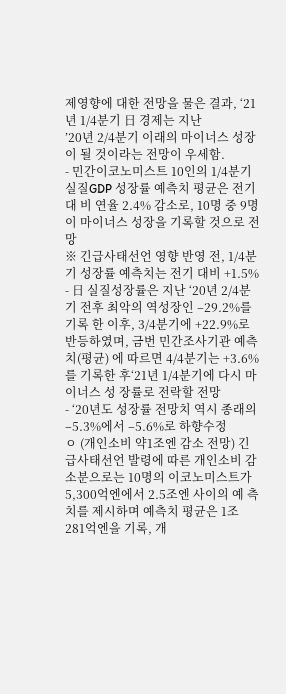제영향에 대한 전망을 물은 결과, ‘21년 1/4분기 日 경제는 지난
’20년 2/4분기 이래의 마이너스 성장이 될 것이라는 전망이 우세함.
- 민간이코노미스트 10인의 1/4분기 실질GDP 성장률 예측치 평균은 전기 대 비 연율 2.4% 감소로, 10명 중 9명이 마이너스 성장을 기록할 것으로 전망
※ 긴급사태선언 영향 반영 전, 1/4분기 성장률 예측치는 전기 대비 +1.5%
- 日 실질성장률은 지난 ‘20년 2/4분기 전후 최악의 역성장인 –29.2%를 기록 한 이후, 3/4분기에 +22.9%로 반등하였며, 금번 민간조사기관 예측치(평균) 에 따르면 4/4분기는 +3.6%를 기록한 후‘21년 1/4분기에 다시 마이너스 성 장률로 전락할 전망
- ‘20년도 성장률 전망치 역시 종래의 –5.3%에서 –5.6%로 하향수정
ㅇ (개인소비 약1조엔 감소 전망) 긴급사태선언 발령에 따른 개인소비 감 소분으로는 10명의 이코노미스트가 5,300억엔에서 2.5조엔 사이의 예 측치를 제시하며 예측치 평균은 1조 281억엔을 기록, 개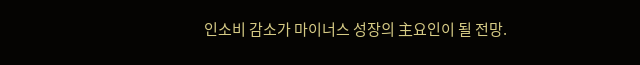인소비 감소가 마이너스 성장의 主요인이 될 전망.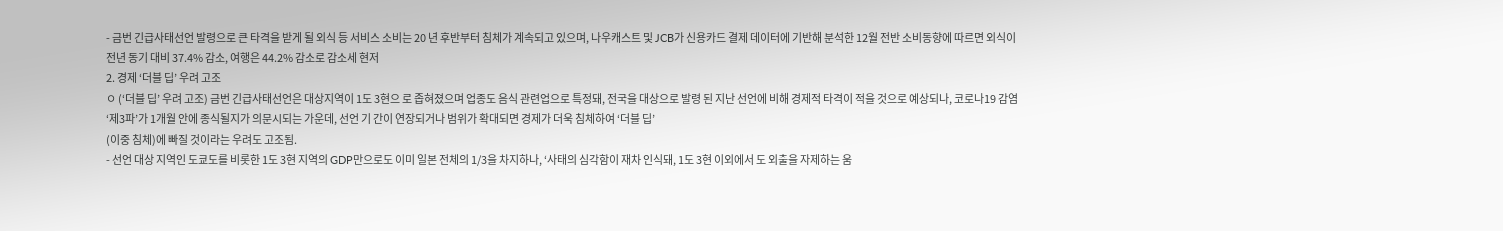- 금번 긴급사태선언 발령으로 큰 타격을 받게 될 외식 등 서비스 소비는 20 년 후반부터 침체가 계속되고 있으며, 나우캐스트 및 JCB가 신용카드 결제 데이터에 기반해 분석한 12월 전반 소비동향에 따르면 외식이 전년 동기 대비 37.4% 감소, 여행은 44.2% 감소로 감소세 현저
2. 경제 ‘더블 딥’ 우려 고조
ㅇ (‘더블 딥’ 우려 고조) 금번 긴급사태선언은 대상지역이 1도 3현으 로 좁혀졌으며 업종도 음식 관련업으로 특정돼, 전국을 대상으로 발령 된 지난 선언에 비해 경제적 타격이 적을 것으로 예상되나, 코로나19 감염 ‘제3파’가 1개월 안에 종식될지가 의문시되는 가운데, 선언 기 간이 연장되거나 범위가 확대되면 경제가 더욱 침체하여 ‘더블 딥’
(이중 침체)에 빠질 것이라는 우려도 고조됨.
- 선언 대상 지역인 도쿄도를 비롯한 1도 3현 지역의 GDP만으로도 이미 일본 전체의 1/3을 차지하나, ‘사태의 심각함이 재차 인식돼, 1도 3현 이외에서 도 외출을 자제하는 움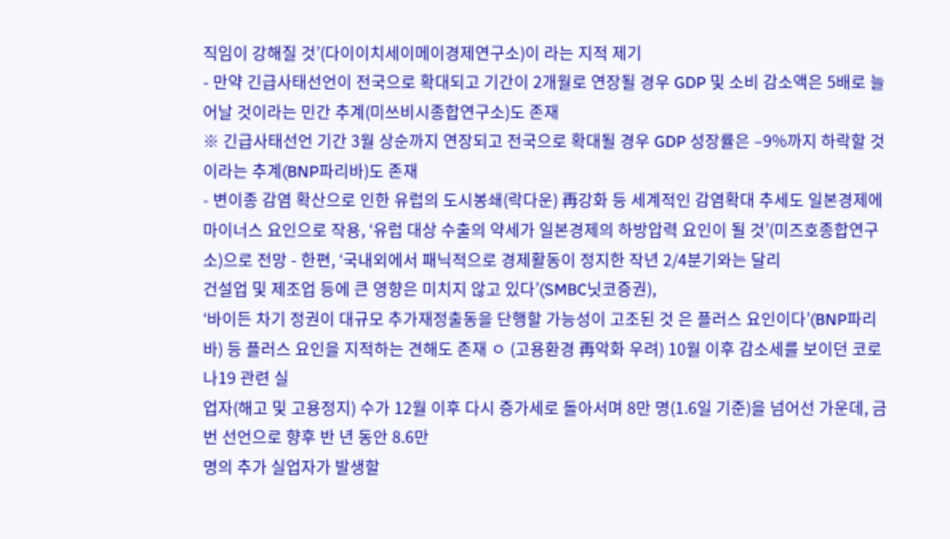직임이 강해질 것’(다이이치세이메이경제연구소)이 라는 지적 제기
- 만약 긴급사태선언이 전국으로 확대되고 기간이 2개월로 연장될 경우 GDP 및 소비 감소액은 5배로 늘어날 것이라는 민간 추계(미쓰비시종합연구소)도 존재
※ 긴급사태선언 기간 3월 상순까지 연장되고 전국으로 확대될 경우 GDP 성장률은 –9%까지 하락할 것이라는 추계(BNP파리바)도 존재
- 변이종 감염 확산으로 인한 유럽의 도시봉쇄(락다운) 再강화 등 세계적인 감염확대 추세도 일본경제에 마이너스 요인으로 작용, ‘유럽 대상 수출의 약세가 일본경제의 하방압력 요인이 될 것’(미즈호종합연구소)으로 전망 - 한편, ‘국내외에서 패닉적으로 경제활동이 정지한 작년 2/4분기와는 달리
건설업 및 제조업 등에 큰 영향은 미치지 않고 있다’(SMBC닛코증권),
‘바이든 차기 정권이 대규모 추가재정출동을 단행할 가능성이 고조된 것 은 플러스 요인이다’(BNP파리바) 등 플러스 요인을 지적하는 견해도 존재 ㅇ (고용환경 再악화 우려) 10월 이후 감소세를 보이던 코로나19 관련 실
업자(해고 및 고용정지) 수가 12월 이후 다시 증가세로 돌아서며 8만 명(1.6일 기준)을 넘어선 가운데, 금번 선언으로 향후 반 년 동안 8.6만
명의 추가 실업자가 발생할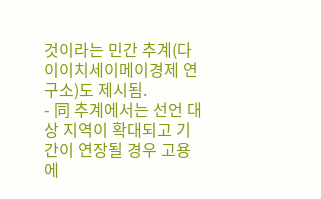것이라는 민간 추계(다이이치세이메이경제 연구소)도 제시됨.
- 同 추계에서는 선언 대상 지역이 확대되고 기간이 연장될 경우 고용에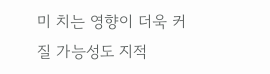미 치는 영향이 더욱 커질 가능성도 지적